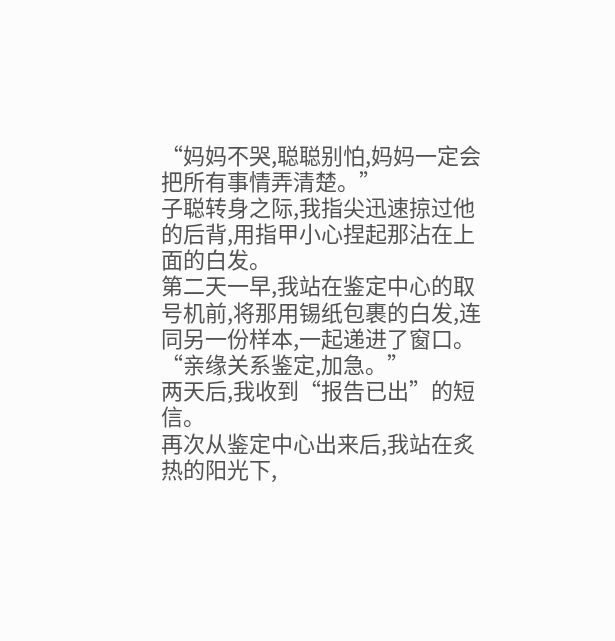“妈妈不哭,聪聪别怕,妈妈一定会把所有事情弄清楚。”
子聪转身之际,我指尖迅速掠过他的后背,用指甲小心捏起那沾在上面的白发。
第二天一早,我站在鉴定中心的取号机前,将那用锡纸包裹的白发,连同另一份样本,一起递进了窗口。
“亲缘关系鉴定,加急。”
两天后,我收到“报告已出”的短信。
再次从鉴定中心出来后,我站在炙热的阳光下,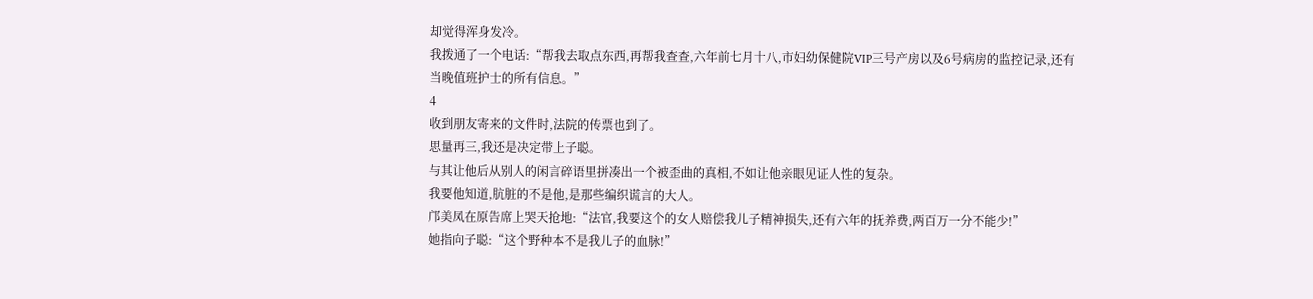却觉得浑身发冷。
我拨通了一个电话:“帮我去取点东西,再帮我查查,六年前七月十八,市妇幼保健院VIP三号产房以及6号病房的监控记录,还有当晚值班护士的所有信息。”
4
收到朋友寄来的文件时,法院的传票也到了。
思量再三,我还是决定带上子聪。
与其让他后从别人的闲言碎语里拼凑出一个被歪曲的真相,不如让他亲眼见证人性的复杂。
我要他知道,肮脏的不是他,是那些编织谎言的大人。
邝美凤在原告席上哭天抢地:“法官,我要这个的女人赔偿我儿子精神损失,还有六年的抚养费,两百万一分不能少!”
她指向子聪:“这个野种本不是我儿子的血脉!”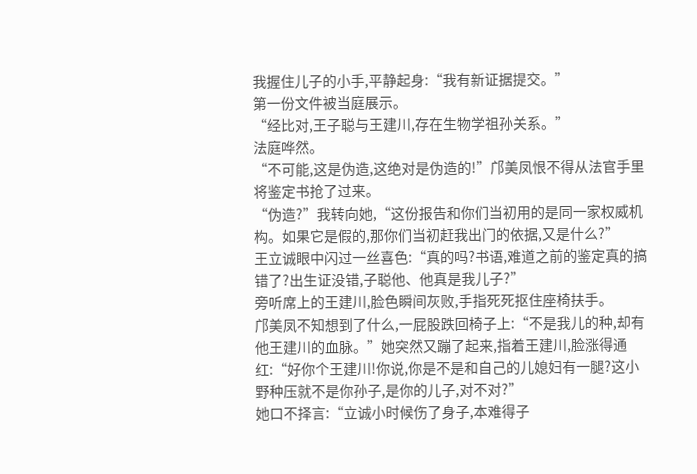我握住儿子的小手,平静起身:“我有新证据提交。”
第一份文件被当庭展示。
“经比对,王子聪与王建川,存在生物学祖孙关系。”
法庭哗然。
“不可能,这是伪造,这绝对是伪造的!”邝美凤恨不得从法官手里将鉴定书抢了过来。
“伪造?”我转向她,“这份报告和你们当初用的是同一家权威机构。如果它是假的,那你们当初赶我出门的依据,又是什么?”
王立诚眼中闪过一丝喜色:“真的吗?书语,难道之前的鉴定真的搞错了?出生证没错,子聪他、他真是我儿子?”
旁听席上的王建川,脸色瞬间灰败,手指死死抠住座椅扶手。
邝美凤不知想到了什么,一屁股跌回椅子上:“不是我儿的种,却有他王建川的血脉。”她突然又蹦了起来,指着王建川,脸涨得通红:“好你个王建川!你说,你是不是和自己的儿媳妇有一腿?这小野种压就不是你孙子,是你的儿子,对不对?”
她口不择言:“立诚小时候伤了身子,本难得子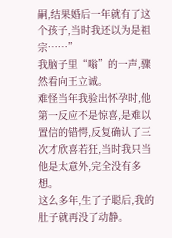嗣,结果婚后一年就有了这个孩子,当时我还以为是祖宗……”
我脑子里“嗡”的一声,骤然看向王立诚。
难怪当年我验出怀孕时,他第一反应不是惊喜,是难以置信的错愕,反复确认了三次才欣喜若狂,当时我只当他是太意外,完全没有多想。
这么多年,生了子聪后,我的肚子就再没了动静。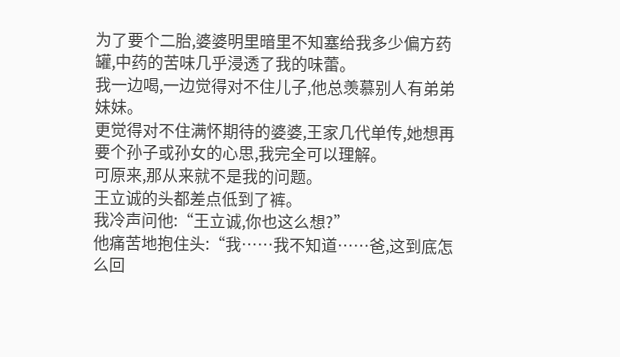为了要个二胎,婆婆明里暗里不知塞给我多少偏方药罐,中药的苦味几乎浸透了我的味蕾。
我一边喝,一边觉得对不住儿子,他总羡慕别人有弟弟妹妹。
更觉得对不住满怀期待的婆婆,王家几代单传,她想再要个孙子或孙女的心思,我完全可以理解。
可原来,那从来就不是我的问题。
王立诚的头都差点低到了裤。
我冷声问他:“王立诚,你也这么想?”
他痛苦地抱住头:“我……我不知道……爸,这到底怎么回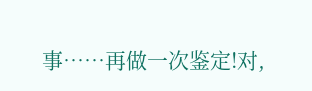事……再做一次鉴定!对,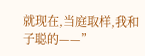就现在,当庭取样,我和子聪的——”